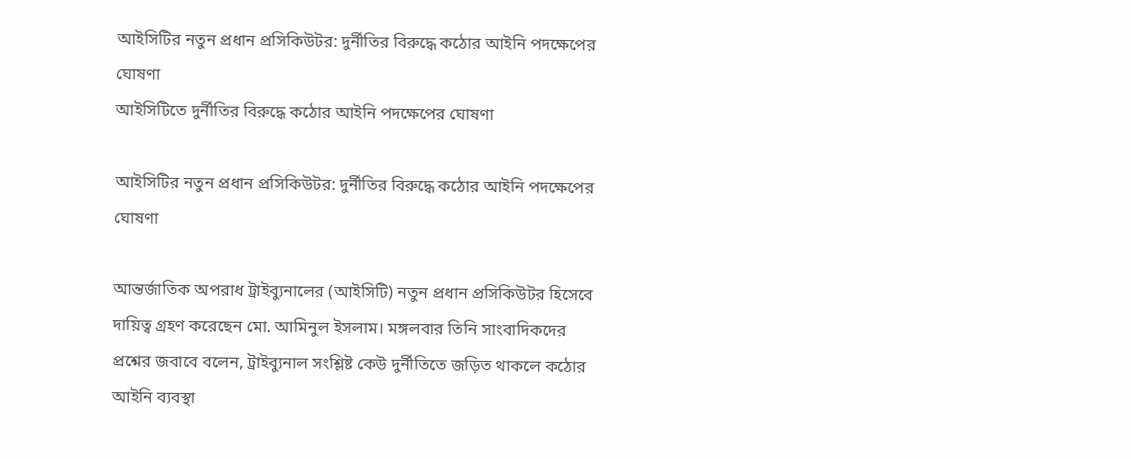আইসিটির নতুন প্রধান প্রসিকিউটর: দুর্নীতির বিরুদ্ধে কঠোর আইনি পদক্ষেপের ঘোষণা
আইসিটিতে দুর্নীতির বিরুদ্ধে কঠোর আইনি পদক্ষেপের ঘোষণা

আইসিটির নতুন প্রধান প্রসিকিউটর: দুর্নীতির বিরুদ্ধে কঠোর আইনি পদক্ষেপের ঘোষণা

আন্তর্জাতিক অপরাধ ট্রাইব্যুনালের (আইসিটি) নতুন প্রধান প্রসিকিউটর হিসেবে দায়িত্ব গ্রহণ করেছেন মো. আমিনুল ইসলাম। মঙ্গলবার তিনি সাংবাদিকদের প্রশ্নের জবাবে বলেন, ট্রাইব্যুনাল সংশ্লিষ্ট কেউ দুর্নীতিতে জড়িত থাকলে কঠোর আইনি ব্যবস্থা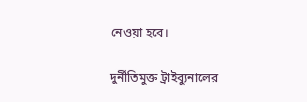নেওয়া হবে।

দুর্নীতিমুক্ত ট্রাইব্যুনালের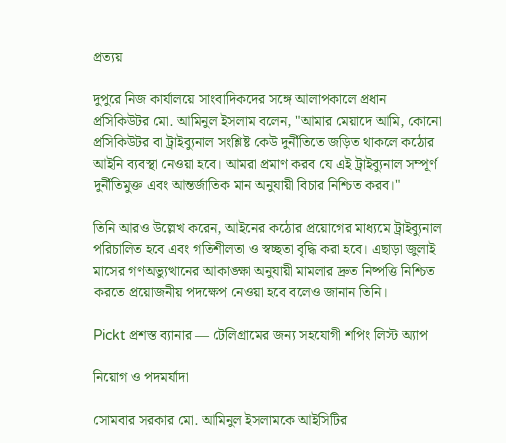প্রত্যয়

দুপুরে নিজ কার্যালয়ে সাংবাদিকদের সঙ্গে আলাপকালে প্রধান প্রসিকিউটর মো. আমিনুল ইসলাম বলেন, "আমার মেয়াদে আমি, কোনো প্রসিকিউটর বা ট্রাইব্যুনাল সংশ্লিষ্ট কেউ দুর্নীতিতে জড়িত থাকলে কঠোর আইনি ব্যবস্থা নেওয়া হবে। আমরা প্রমাণ করব যে এই ট্রাইব্যুনাল সম্পূর্ণ দুর্নীতিমুক্ত এবং আন্তর্জাতিক মান অনুযায়ী বিচার নিশ্চিত করব।"

তিনি আরও উল্লেখ করেন, আইনের কঠোর প্রয়োগের মাধ্যমে ট্রাইব্যুনাল পরিচালিত হবে এবং গতিশীলতা ও স্বচ্ছতা বৃদ্ধি করা হবে। এছাড়া জুলাই মাসের গণঅভ্যুত্থানের আকাঙ্ক্ষা অনুযায়ী মামলার দ্রুত নিষ্পত্তি নিশ্চিত করতে প্রয়োজনীয় পদক্ষেপ নেওয়া হবে বলেও জানান তিনি।

Pickt প্রশস্ত ব্যানার — টেলিগ্রামের জন্য সহযোগী শপিং লিস্ট অ্যাপ

নিয়োগ ও পদমর্যাদা

সোমবার সরকার মো. আমিনুল ইসলামকে আইসিটির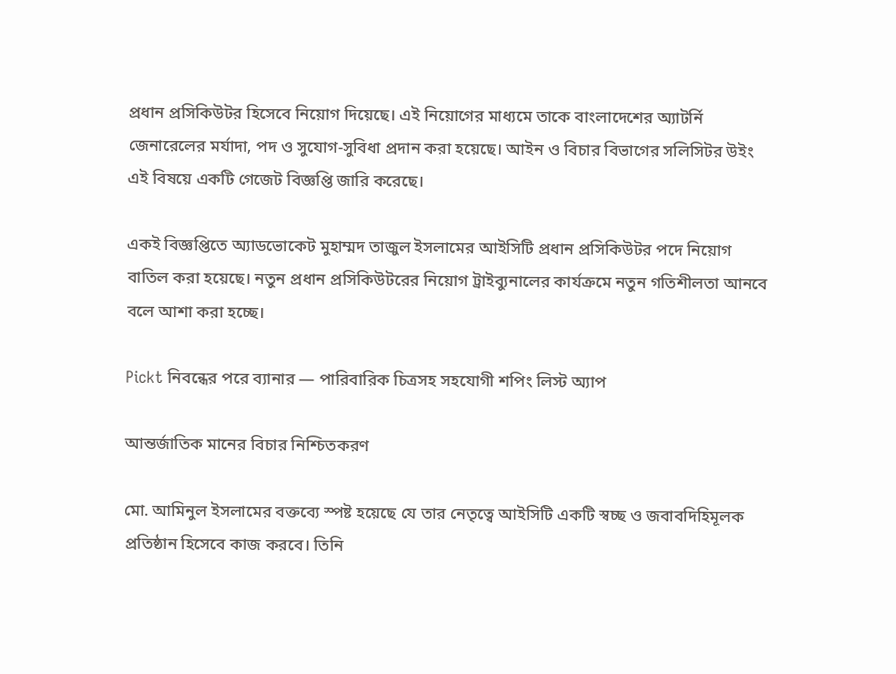প্রধান প্রসিকিউটর হিসেবে নিয়োগ দিয়েছে। এই নিয়োগের মাধ্যমে তাকে বাংলাদেশের অ্যাটর্নি জেনারেলের মর্যাদা, পদ ও সুযোগ-সুবিধা প্রদান করা হয়েছে। আইন ও বিচার বিভাগের সলিসিটর উইং এই বিষয়ে একটি গেজেট বিজ্ঞপ্তি জারি করেছে।

একই বিজ্ঞপ্তিতে অ্যাডভোকেট মুহাম্মদ তাজুল ইসলামের আইসিটি প্রধান প্রসিকিউটর পদে নিয়োগ বাতিল করা হয়েছে। নতুন প্রধান প্রসিকিউটরের নিয়োগ ট্রাইব্যুনালের কার্যক্রমে নতুন গতিশীলতা আনবে বলে আশা করা হচ্ছে।

Pickt নিবন্ধের পরে ব্যানার — পারিবারিক চিত্রসহ সহযোগী শপিং লিস্ট অ্যাপ

আন্তর্জাতিক মানের বিচার নিশ্চিতকরণ

মো. আমিনুল ইসলামের বক্তব্যে স্পষ্ট হয়েছে যে তার নেতৃত্বে আইসিটি একটি স্বচ্ছ ও জবাবদিহিমূলক প্রতিষ্ঠান হিসেবে কাজ করবে। তিনি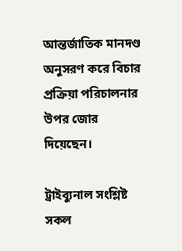আন্তর্জাতিক মানদণ্ড অনুসরণ করে বিচার প্রক্রিয়া পরিচালনার উপর জোর দিয়েছেন।

ট্রাইব্যুনাল সংশ্লিষ্ট সকল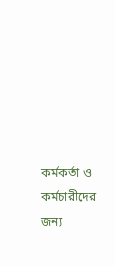কর্মকর্তা ও কর্মচারীদের জন্য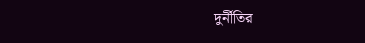দুর্নীতির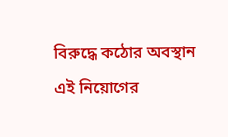বিরুদ্ধে কঠোর অবস্থান এই নিয়োগের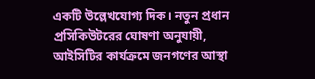একটি উল্লেখযোগ্য দিক। নতুন প্রধান প্রসিকিউটরের ঘোষণা অনুযায়ী, আইসিটির কার্যক্রমে জনগণের আস্থা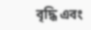বৃদ্ধি এবং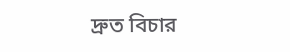দ্রুত বিচার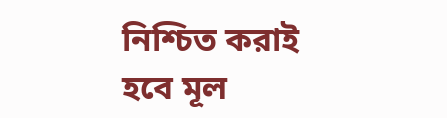নিশ্চিত করাই হবে মূল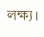লক্ষ্য।